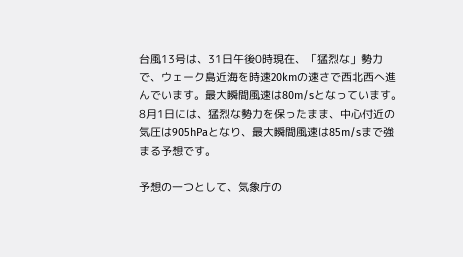台風13号は、31日午後0時現在、「猛烈な」勢力で、ウェーク島近海を時速20kmの速さで西北西へ進んでいます。最大瞬間風速は80m/sとなっています。8月1日には、猛烈な勢力を保ったまま、中心付近の気圧は905hPaとなり、最大瞬間風速は85m/sまで強まる予想です。

予想の一つとして、気象庁の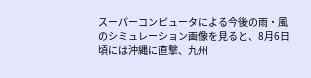スーパーコンピュータによる今後の雨・風のシミュレーション画像を見ると、8月6日頃には沖縄に直撃、九州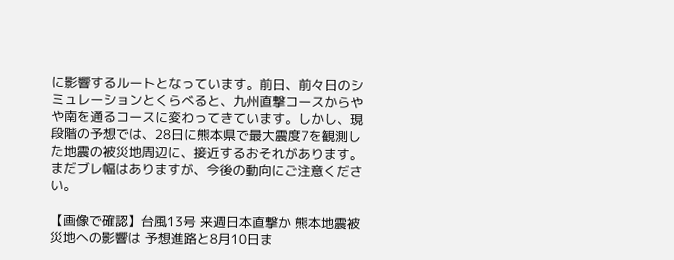に影響するルートとなっています。前日、前々日のシミュレーションとくらべると、九州直撃コースからやや南を通るコースに変わってきています。しかし、現段階の予想では、28日に熊本県で最大震度7を観測した地震の被災地周辺に、接近するおそれがあります。まだブレ幅はありますが、今後の動向にご注意ください。

【画像で確認】台風13号 来週日本直撃か 熊本地震被災地への影響は 予想進路と8月10日ま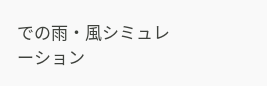での雨・風シミュレーション